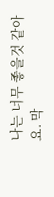나는 너무 좋을것 같아요. 막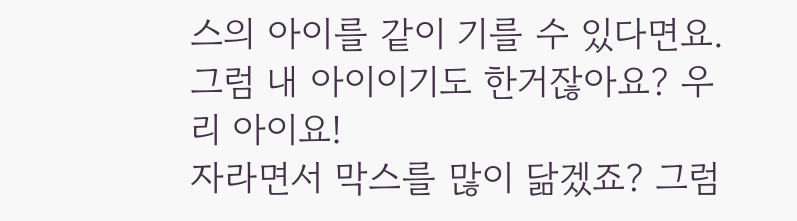스의 아이를 같이 기를 수 있다면요. 그럼 내 아이이기도 한거잖아요? 우리 아이요!
자라면서 막스를 많이 닮겠죠? 그럼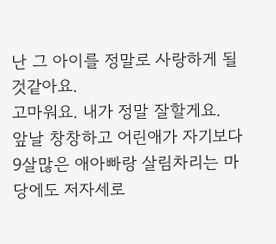난 그 아이를 정말로 사랑하게 될 것같아요.
고마워요. 내가 정말 잘할게요.
앞날 창창하고 어린애가 자기보다 9살많은 애아빠랑 살림차리는 마당에도 저자세로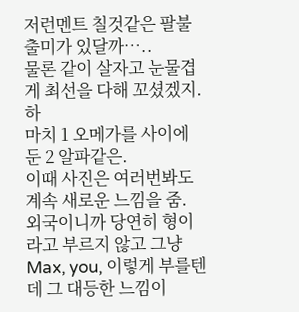저런멘트 칠것같은 팔불출미가 있달까…..
물론 같이 살자고 눈물겹게 최선을 다해 꼬셨겠지. 하
마치 1 오메가를 사이에 둔 2 알파같은.
이때 사진은 여러번봐도 계속 새로운 느낌을 줌.
외국이니까 당연히 형이라고 부르지 않고 그냥 Max, you, 이렇게 부를텐데 그 대등한 느낌이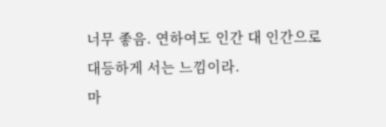너무 좋음. 연하여도 인간 대 인간으로 대등하게 서는 느낌이라.
마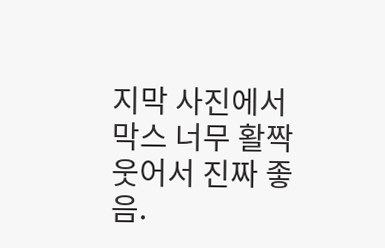지막 사진에서 막스 너무 활짝 웃어서 진짜 좋음.